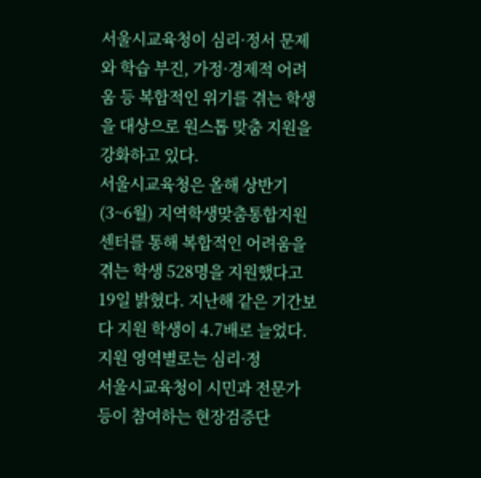서울시교육청이 심리·정서 문제와 학습 부진, 가정·경제적 어려움 등 복합적인 위기를 겪는 학생을 대상으로 원스톱 맞춤 지원을 강화하고 있다.
서울시교육청은 올해 상반기(3~6월) 지역학생맞춤통합지원센터를 통해 복합적인 어려움을 겪는 학생 528명을 지원했다고 19일 밝혔다. 지난해 같은 기간보다 지원 학생이 4.7배로 늘었다.
지원 영역별로는 심리·정
서울시교육청이 시민과 전문가 등이 참여하는 현장검증단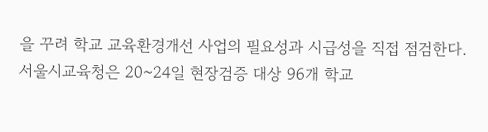을 꾸려 학교 교육환경개선 사업의 필요성과 시급성을 직접 점검한다.
서울시교육청은 20~24일 현장검증 대상 96개 학교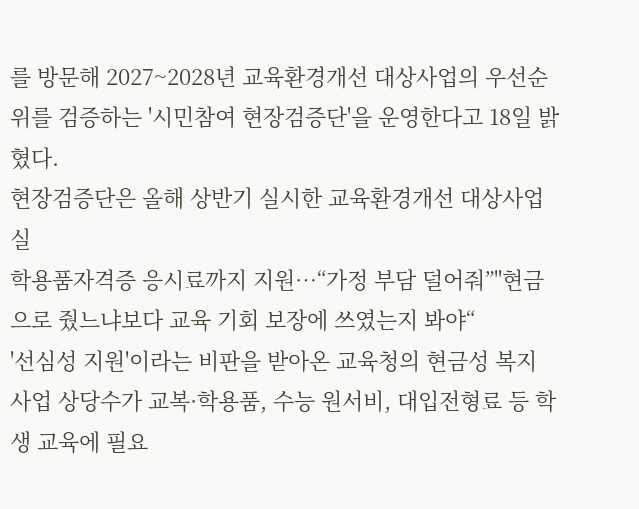를 방문해 2027~2028년 교육환경개선 대상사업의 우선순위를 검증하는 '시민참여 현장검증단'을 운영한다고 18일 밝혔다.
현장검증단은 올해 상반기 실시한 교육환경개선 대상사업 실
학용품자격증 응시료까지 지원…“가정 부담 덜어줘”"현금으로 줬느냐보다 교육 기회 보장에 쓰였는지 봐야“
'선심성 지원'이라는 비판을 받아온 교육청의 현금성 복지 사업 상당수가 교복·학용품, 수능 원서비, 대입전형료 등 학생 교육에 필요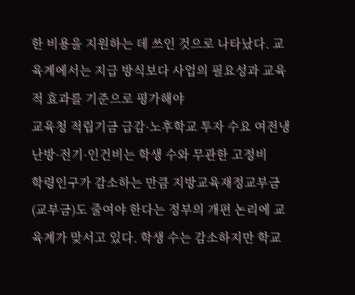한 비용을 지원하는 데 쓰인 것으로 나타났다. 교육계에서는 지급 방식보다 사업의 필요성과 교육적 효과를 기준으로 평가해야
교육청 적립기금 급감·노후학교 투자 수요 여전냉난방·전기·인건비는 학생 수와 무관한 고정비
학령인구가 감소하는 만큼 지방교육재정교부금(교부금)도 줄여야 한다는 정부의 개편 논리에 교육계가 맞서고 있다. 학생 수는 감소하지만 학교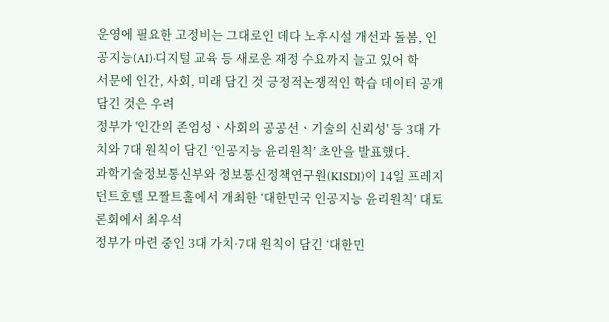운영에 필요한 고정비는 그대로인 데다 노후시설 개선과 돌봄, 인공지능(AI)·디지털 교육 등 새로운 재정 수요까지 늘고 있어 학
서문에 인간, 사회, 미래 담긴 것 긍정적논쟁적인 학습 데이터 공개 담긴 것은 우려
정부가 '인간의 존엄성ㆍ사회의 공공선ㆍ기술의 신뢰성' 등 3대 가치와 7대 원칙이 담긴 ‘인공지능 윤리원칙’ 초안을 발표했다.
과학기술정보통신부와 정보통신정책연구원(KISDI)이 14일 프레지던트호텔 모짤트홀에서 개최한 ‘대한민국 인공지능 윤리원칙’ 대토론회에서 최우석
정부가 마련 중인 3대 가치·7대 원칙이 담긴 ‘대한민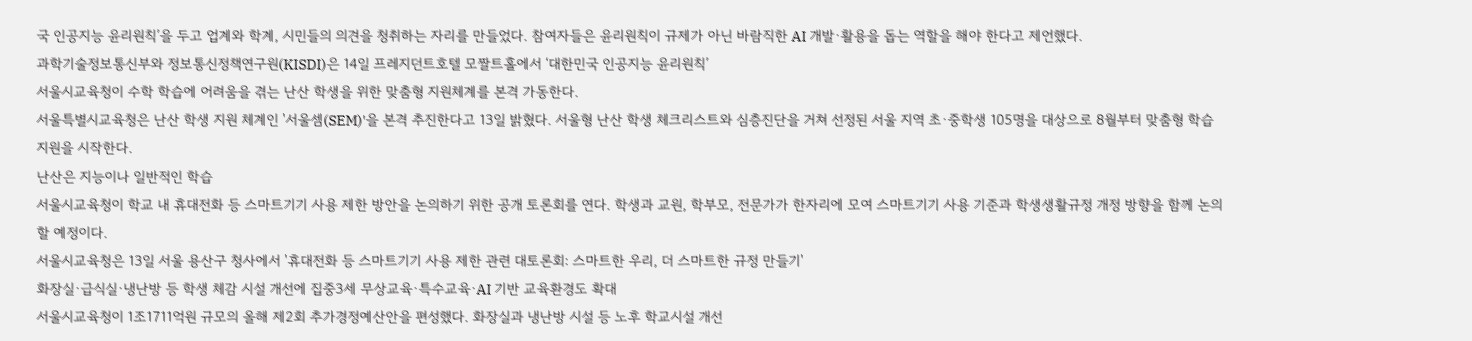국 인공지능 윤리원칙’을 두고 업계와 학계, 시민들의 의견을 청취하는 자리를 만들었다. 참여자들은 윤리원칙이 규제가 아닌 바람직한 AI 개발·활용을 돕는 역할을 해야 한다고 제언했다.
과학기술정보통신부와 정보통신정책연구원(KISDI)은 14일 프레지던트호텔 모짤트홀에서 ‘대한민국 인공지능 윤리원칙’
서울시교육청이 수학 학습에 어려움을 겪는 난산 학생을 위한 맞춤형 지원체계를 본격 가동한다.
서울특별시교육청은 난산 학생 지원 체계인 '서울셈(SEM)'을 본격 추진한다고 13일 밝혔다. 서울형 난산 학생 체크리스트와 심층진단을 거쳐 선정된 서울 지역 초·중학생 105명을 대상으로 8월부터 맞춤형 학습 지원을 시작한다.
난산은 지능이나 일반적인 학습
서울시교육청이 학교 내 휴대전화 등 스마트기기 사용 제한 방안을 논의하기 위한 공개 토론회를 연다. 학생과 교원, 학부모, 전문가가 한자리에 모여 스마트기기 사용 기준과 학생생활규정 개정 방향을 함께 논의할 예정이다.
서울시교육청은 13일 서울 용산구 청사에서 '휴대전화 등 스마트기기 사용 제한 관련 대토론회: 스마트한 우리, 더 스마트한 규정 만들기'
화장실·급식실·냉난방 등 학생 체감 시설 개선에 집중3세 무상교육·특수교육·AI 기반 교육환경도 확대
서울시교육청이 1조1711억원 규모의 올해 제2회 추가경정예산안을 편성했다. 화장실과 냉난방 시설 등 노후 학교시설 개선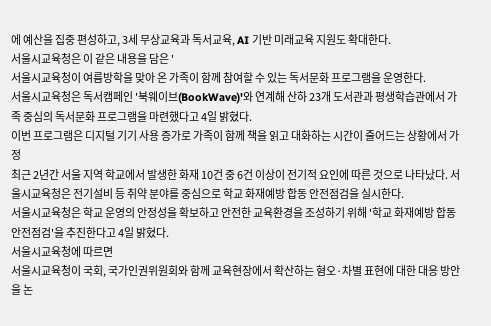에 예산을 집중 편성하고, 3세 무상교육과 독서교육, AI 기반 미래교육 지원도 확대한다.
서울시교육청은 이 같은 내용을 담은 '
서울시교육청이 여름방학을 맞아 온 가족이 함께 참여할 수 있는 독서문화 프로그램을 운영한다.
서울시교육청은 독서캠페인 '북웨이브(BookWave)'와 연계해 산하 23개 도서관과 평생학습관에서 가족 중심의 독서문화 프로그램을 마련했다고 4일 밝혔다.
이번 프로그램은 디지털 기기 사용 증가로 가족이 함께 책을 읽고 대화하는 시간이 줄어드는 상황에서 가정
최근 2년간 서울 지역 학교에서 발생한 화재 10건 중 6건 이상이 전기적 요인에 따른 것으로 나타났다. 서울시교육청은 전기설비 등 취약 분야를 중심으로 학교 화재예방 합동 안전점검을 실시한다.
서울시교육청은 학교 운영의 안정성을 확보하고 안전한 교육환경을 조성하기 위해 '학교 화재예방 합동 안전점검'을 추진한다고 4일 밝혔다.
서울시교육청에 따르면
서울시교육청이 국회, 국가인권위원회와 함께 교육현장에서 확산하는 혐오·차별 표현에 대한 대응 방안을 논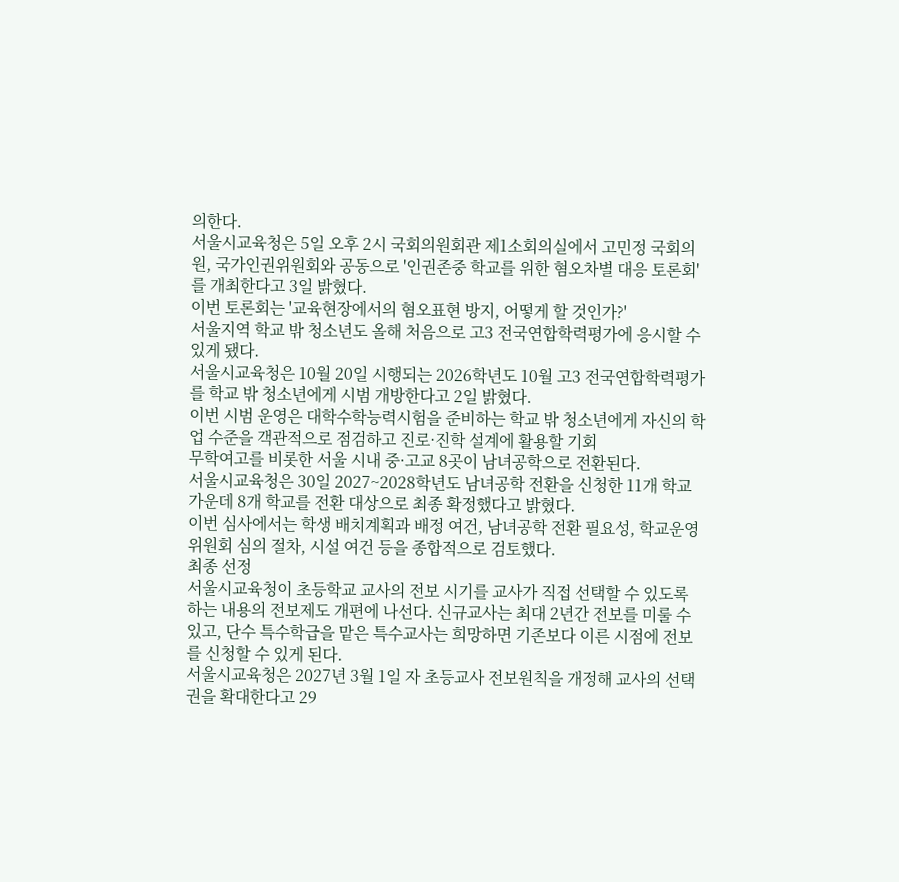의한다.
서울시교육청은 5일 오후 2시 국회의원회관 제1소회의실에서 고민정 국회의원, 국가인권위원회와 공동으로 '인권존중 학교를 위한 혐오차별 대응 토론회'를 개최한다고 3일 밝혔다.
이번 토론회는 '교육현장에서의 혐오표현 방지, 어떻게 할 것인가?'
서울지역 학교 밖 청소년도 올해 처음으로 고3 전국연합학력평가에 응시할 수 있게 됐다.
서울시교육청은 10월 20일 시행되는 2026학년도 10월 고3 전국연합학력평가를 학교 밖 청소년에게 시범 개방한다고 2일 밝혔다.
이번 시범 운영은 대학수학능력시험을 준비하는 학교 밖 청소년에게 자신의 학업 수준을 객관적으로 점검하고 진로·진학 설계에 활용할 기회
무학여고를 비롯한 서울 시내 중·고교 8곳이 남녀공학으로 전환된다.
서울시교육청은 30일 2027~2028학년도 남녀공학 전환을 신청한 11개 학교 가운데 8개 학교를 전환 대상으로 최종 확정했다고 밝혔다.
이번 심사에서는 학생 배치계획과 배정 여건, 남녀공학 전환 필요성, 학교운영위원회 심의 절차, 시설 여건 등을 종합적으로 검토했다.
최종 선정
서울시교육청이 초등학교 교사의 전보 시기를 교사가 직접 선택할 수 있도록 하는 내용의 전보제도 개편에 나선다. 신규교사는 최대 2년간 전보를 미룰 수 있고, 단수 특수학급을 맡은 특수교사는 희망하면 기존보다 이른 시점에 전보를 신청할 수 있게 된다.
서울시교육청은 2027년 3월 1일 자 초등교사 전보원칙을 개정해 교사의 선택권을 확대한다고 29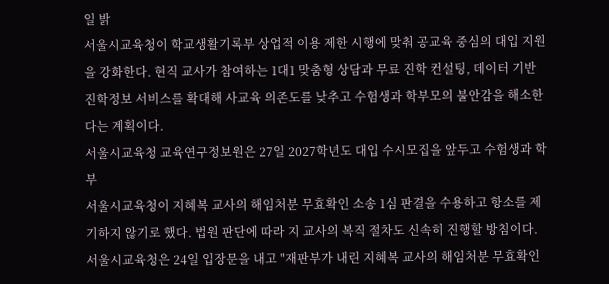일 밝
서울시교육청이 학교생활기록부 상업적 이용 제한 시행에 맞춰 공교육 중심의 대입 지원을 강화한다. 현직 교사가 참여하는 1대1 맞춤형 상담과 무료 진학 컨설팅, 데이터 기반 진학정보 서비스를 확대해 사교육 의존도를 낮추고 수험생과 학부모의 불안감을 해소한다는 계획이다.
서울시교육청 교육연구정보원은 27일 2027학년도 대입 수시모집을 앞두고 수험생과 학부
서울시교육청이 지혜복 교사의 해임처분 무효확인 소송 1심 판결을 수용하고 항소를 제기하지 않기로 했다. 법원 판단에 따라 지 교사의 복직 절차도 신속히 진행할 방침이다.
서울시교육청은 24일 입장문을 내고 "재판부가 내린 지혜복 교사의 해임처분 무효확인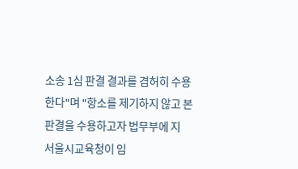소송 1심 판결 결과를 겸허히 수용한다"며 "항소를 제기하지 않고 본 판결을 수용하고자 법무부에 지
서울시교육청이 임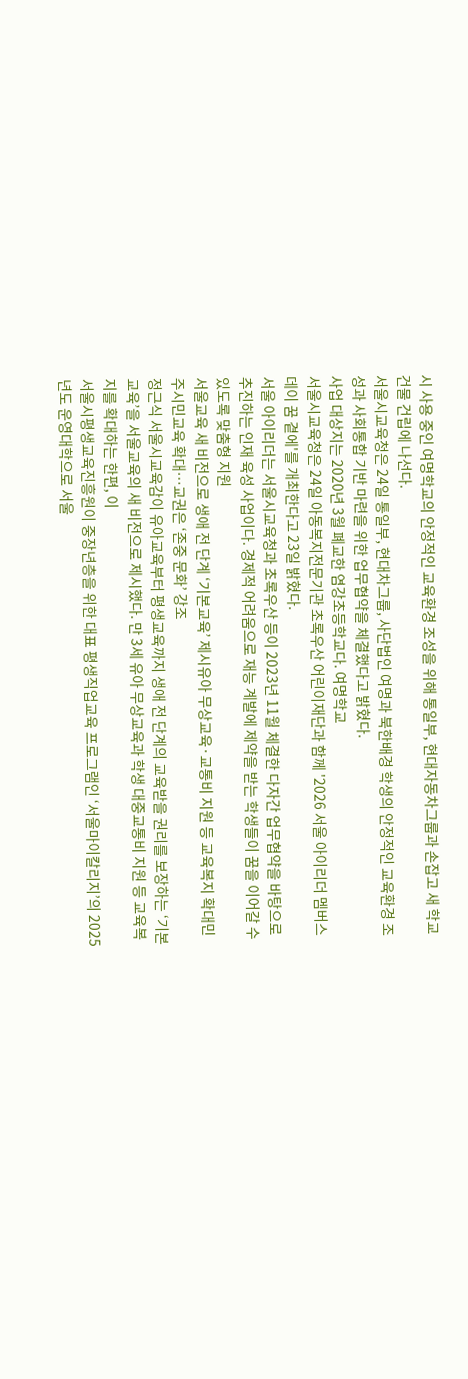시 사용 중인 여명학교의 안정적인 교육환경 조성을 위해 통일부, 현대자동차그룹과 손잡고 새 학교 건물 건립에 나선다.
서울시교육청은 24일 통일부, 현대차그룹, 사단법인 여명과 북한배경 학생의 안정적인 교육환경 조성과 사회통합 기반 마련을 위한 업무협약을 체결했다고 밝혔다.
사업 대상지는 2020년 3월 폐교한 염강초등학교다. 여명학교
서울시교육청은 24일 아동복지전문기관 초록우산 어린이재단과 함께 '2026 서울 아이리더 멤버스데이 꿈 곁에'를 개최한다고 23일 밝혔다.
서울 아이리더는 서울시교육청과 초록우산 등이 2023년 11월 체결한 다자간 업무협약을 바탕으로 추진하는 인재 육성 사업이다. 경제적 어려움으로 재능 계발에 제약을 받는 학생들이 꿈을 이어갈 수 있도록 맞춤형 지원
서울교육 새 비전으로 생애 전 단계 ‘기본교육’ 제시유아 무상교육·교통비 지원 등 교육복지 확대민주시민교육 확대⋯교권은 ‘존중 문화’ 강조
정근식 서울시교육감이 유아교육부터 평생교육까지 생애 전 단계의 교육받을 권리를 보장하는 ‘기본교육’을 서울교육의 새 비전으로 제시했다. 만 3세 유아 무상교육과 학생 대중교통비 지원 등 교육복지를 확대하는 한편, 이
서울시평생교육진흥원이 중장년층을 위한 대표 평생직업교육 프로그램인 ‘서울마이칼리지’의 2025년도 운영대학으로 서울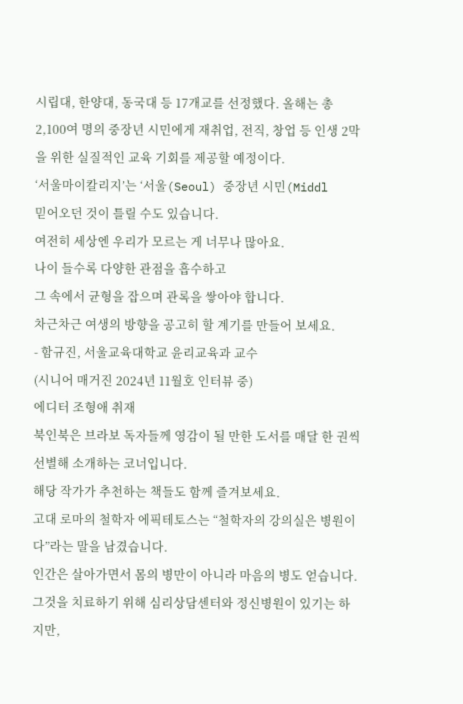시립대, 한양대, 동국대 등 17개교를 선정했다. 올해는 총 2,100여 명의 중장년 시민에게 재취업, 전직, 창업 등 인생 2막을 위한 실질적인 교육 기회를 제공할 예정이다.
‘서울마이칼리지’는 ‘서울(Seoul) 중장년 시민(Middl
믿어오던 것이 틀릴 수도 있습니다.
여전히 세상엔 우리가 모르는 게 너무나 많아요.
나이 들수록 다양한 관점을 흡수하고
그 속에서 균형을 잡으며 관록을 쌓아야 합니다.
차근차근 여생의 방향을 공고히 할 계기를 만들어 보세요.
- 함규진, 서울교육대학교 윤리교육과 교수
(시니어 매거진 2024년 11월호 인터뷰 중)
에디터 조형애 취재
북인북은 브라보 독자들께 영감이 될 만한 도서를 매달 한 권씩 선별해 소개하는 코너입니다.
해당 작가가 추천하는 책들도 함께 즐겨보세요.
고대 로마의 철학자 에픽테토스는 “철학자의 강의실은 병원이다”라는 말을 남겼습니다.
인간은 살아가면서 몸의 병만이 아니라 마음의 병도 얻습니다.
그것을 치료하기 위해 심리상담센터와 정신병원이 있기는 하지만,